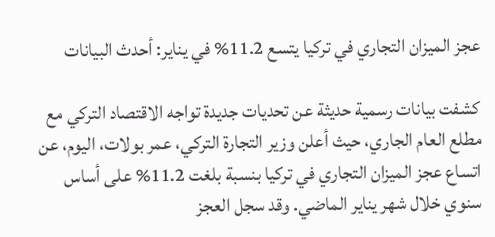عجز الميزان التجاري في تركيا يتسع 11.2% في يناير: أحدث البيانات

كشفت بيانات رسمية حديثة عن تحديات جديدة تواجه الاقتصاد التركي مع مطلع العام الجاري، حيث أعلن وزير التجارة التركي، عمر بولات، اليوم، عن اتساع عجز الميزان التجاري في تركيا بنسبة بلغت 11.2% على أساس سنوي خلال شهر يناير الماضي. وقد سجل العجز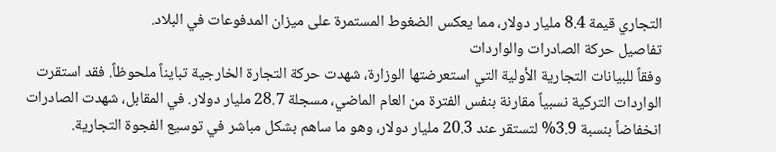التجاري قيمة 8.4 مليار دولار، مما يعكس الضغوط المستمرة على ميزان المدفوعات في البلاد.
تفاصيل حركة الصادرات والواردات
وفقاً للبيانات التجارية الأولية التي استعرضتها الوزارة، شهدت حركة التجارة الخارجية تبايناً ملحوظاً. فقد استقرت الواردات التركية نسبياً مقارنة بنفس الفترة من العام الماضي، مسجلة 28.7 مليار دولار. في المقابل، شهدت الصادرات انخفاضاً بنسبة 3.9% لتستقر عند 20.3 مليار دولار، وهو ما ساهم بشكل مباشر في توسيع الفجوة التجارية.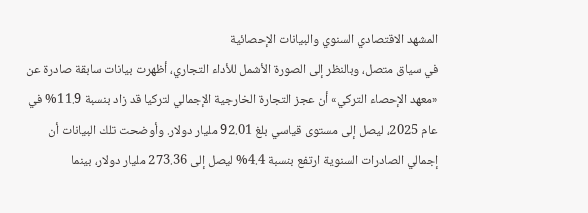المشهد الاقتصادي السنوي والبيانات الإحصائية
في سياق متصل، وبالنظر إلى الصورة الأشمل للأداء التجاري، أظهرت بيانات سابقة صادرة عن «معهد الإحصاء التركي» أن عجز التجارة الخارجية الإجمالي لتركيا قد زاد بنسبة 11.9% في عام 2025، ليصل إلى مستوى قياسي بلغ 92.01 مليار دولار. وأوضحت تلك البيانات أن إجمالي الصادرات السنوية ارتفع بنسبة 4.4% ليصل إلى 273.36 مليار دولار، بينما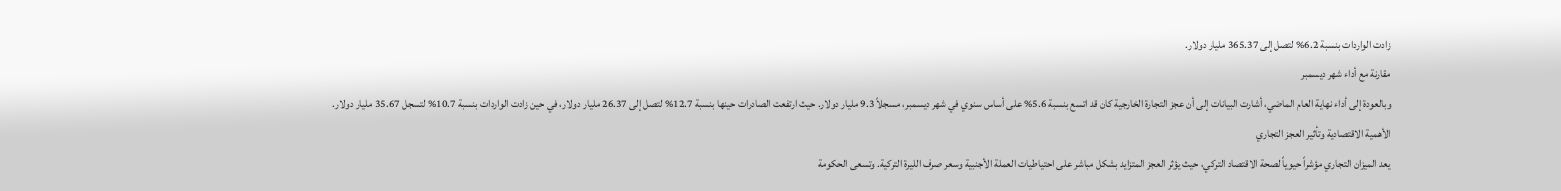زادت الواردات بنسبة 6.2% لتصل إلى 365.37 مليار دولار.
مقارنة مع أداء شهر ديسمبر
وبالعودة إلى أداء نهاية العام الماضي، أشارت البيانات إلى أن عجز التجارة الخارجية كان قد اتسع بنسبة 5.6% على أساس سنوي في شهر ديسمبر، مسجلاً 9.3 مليار دولار. حيث ارتفعت الصادرات حينها بنسبة 12.7% لتصل إلى 26.37 مليار دولار، في حين زادت الواردات بنسبة 10.7% لتسجل 35.67 مليار دولار.
الأهمية الاقتصادية وتأثير العجز التجاري
يعد الميزان التجاري مؤشراً حيوياً لصحة الاقتصاد التركي، حيث يؤثر العجز المتزايد بشكل مباشر على احتياطيات العملة الأجنبية وسعر صرف الليرة التركية. وتسعى الحكومة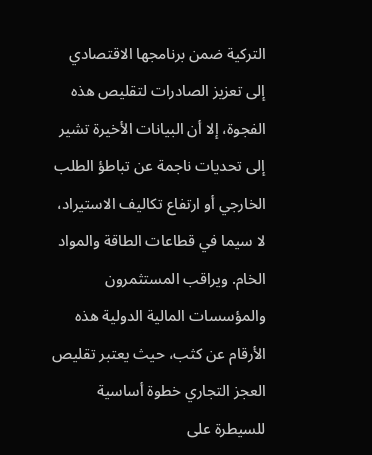التركية ضمن برنامجها الاقتصادي إلى تعزيز الصادرات لتقليص هذه الفجوة، إلا أن البيانات الأخيرة تشير إلى تحديات ناجمة عن تباطؤ الطلب الخارجي أو ارتفاع تكاليف الاستيراد، لا سيما في قطاعات الطاقة والمواد الخام. ويراقب المستثمرون والمؤسسات المالية الدولية هذه الأرقام عن كثب، حيث يعتبر تقليص العجز التجاري خطوة أساسية للسيطرة على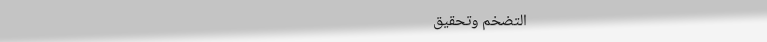التضخم وتحقيق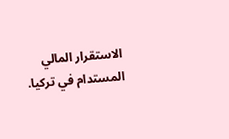الاستقرار المالي المستدام في تركيا.